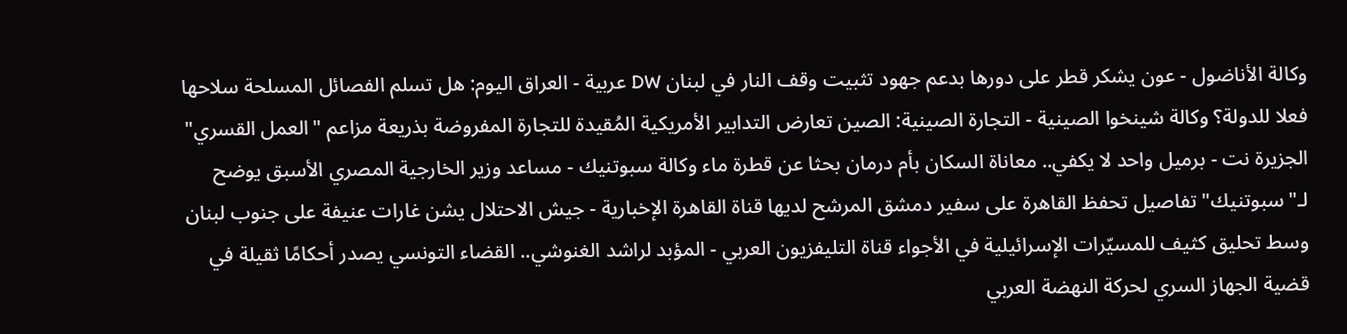وكالة الأناضول - عون يشكر قطر على دورها بدعم جهود تثبيت وقف النار في لبنان DW عربية - العراق اليوم: هل تسلم الفصائل المسلحة سلاحها فعلا للدولة؟ وكالة شينخوا الصينية - التجارة الصينية: الصين تعارض التدابير الأمريكية المُقيدة للتجارة المفروضة بذريعة مزاعم "العمل القسري" الجزيرة نت - برميل واحد لا يكفي.. معاناة السكان بأم درمان بحثا عن قطرة ماء وكالة سبوتنيك - مساعد وزير الخارجية المصري الأسبق يوضح لـ"سبوتنيك" تفاصيل تحفظ القاهرة على سفير دمشق المرشح لديها قناة القاهرة الإخبارية - جيش الاحتلال يشن غارات عنيفة على جنوب لبنان وسط تحليق كثيف للمسيّرات الإسرائيلية في الأجواء قناة التليفزيون العربي - المؤبد لراشد الغنوشي.. القضاء التونسي يصدر أحكامًا ثقيلة في قضية الجهاز السري لحركة النهضة العربي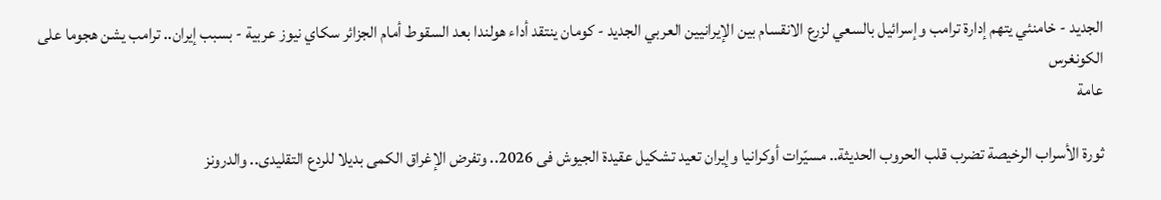الجديد - خامنئي يتهم إدارة ترامب وإسرائيل بالسعي لزرع الانقسام بين الإيرانيين العربي الجديد - كومان ينتقد أداء هولندا بعد السقوط أمام الجزائر سكاي نيوز عربية - بسبب إيران.. ترامب يشن هجوما على الكونغرس
عامة

ثورة الأسراب الرخيصة تضرب قلب الحروب الحديثة.. مسيّرات أوكرانيا وإيران تعيد تشكيل عقيدة الجيوش فى 2026.. وتفرض الإغراق الكمى بديلا للردع التقليدى.. والدرونز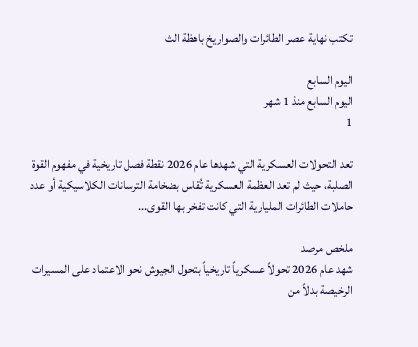تكتب نهاية عصر الطائرات والصواريخ باهظة الث

اليوم السابع
اليوم السابع منذ 1 شهر
1

تعد التحولات العسكرية التي شهدها عام 2026 نقطة فصل تاريخية في مفهوم القوة الصلبة، حيث لم تعد العظمة العسكرية تُقاس بضخامة الترسانات الكلاسيكية أو عدد حاملات الطائرات المليارية التي كانت تفخر بها القوى...

ملخص مرصد
شهد عام 2026 تحولاً عسكرياً تاريخياً بتحول الجيوش نحو الاعتماد على المسيرات الرخيصة بدلاً من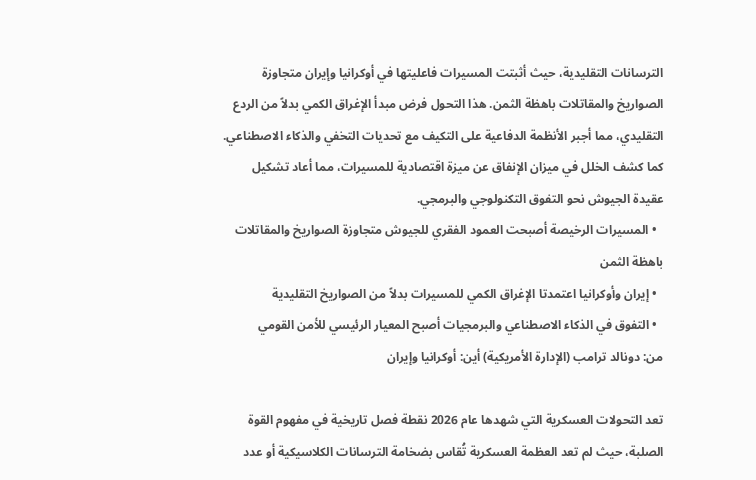الترسانات التقليدية، حيث أثبتت المسيرات فاعليتها في أوكرانيا وإيران متجاوزة الصواريخ والمقاتلات باهظة الثمن. هذا التحول فرض مبدأ الإغراق الكمي بدلاً من الردع التقليدي، مما أجبر الأنظمة الدفاعية على التكيف مع تحديات التخفي والذكاء الاصطناعي. كما كشف الخلل في ميزان الإنفاق عن ميزة اقتصادية للمسيرات، مما أعاد تشكيل عقيدة الجيوش نحو التفوق التكنولوجي والبرمجي.
  • المسيرات الرخيصة أصبحت العمود الفقري للجيوش متجاوزة الصواريخ والمقاتلات باهظة الثمن
  • إيران وأوكرانيا اعتمدتا الإغراق الكمي للمسيرات بدلاً من الصواريخ التقليدية
  • التفوق في الذكاء الاصطناعي والبرمجيات أصبح المعيار الرئيسي للأمن القومي
من: دونالد ترامب (الإدارة الأمريكية) أين: أوكرانيا وإيران

تعد التحولات العسكرية التي شهدها عام 2026 نقطة فصل تاريخية في مفهوم القوة الصلبة، حيث لم تعد العظمة العسكرية تُقاس بضخامة الترسانات الكلاسيكية أو عدد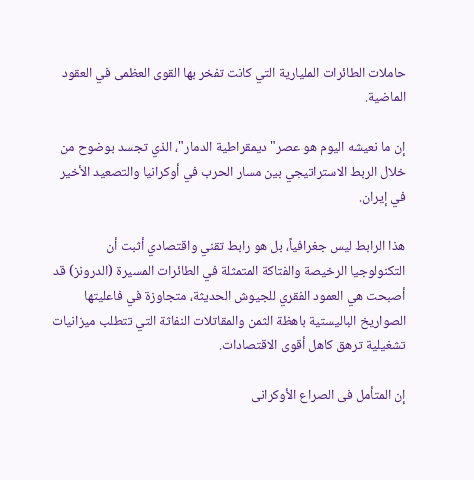حاملات الطائرات المليارية التي كانت تفخر بها القوى العظمى في العقود الماضية.

إن ما نعيشه اليوم هو عصر" ديمقراطية الدمار"، الذي تجسد بوضوح من خلال الربط الاستراتيجي بين مسار الحرب في أوكرانيا والتصعيد الأخير في إيران.

هذا الرابط ليس جغرافياً، بل هو رابط تقني واقتصادي أثبت أن التكنولوجيا الرخيصة والفتاكة المتمثلة في الطائرات المسيرة (الدرونز) قد أصبحت هي العمود الفقري للجيوش الحديثة، متجاوزة في فاعليتها الصواريخ الباليستية باهظة الثمن والمقاتلات النفاثة التي تتطلب ميزانيات تشغيلية ترهق كاهل أقوى الاقتصادات.

إن المتأمل فى الصراع الأوكرانى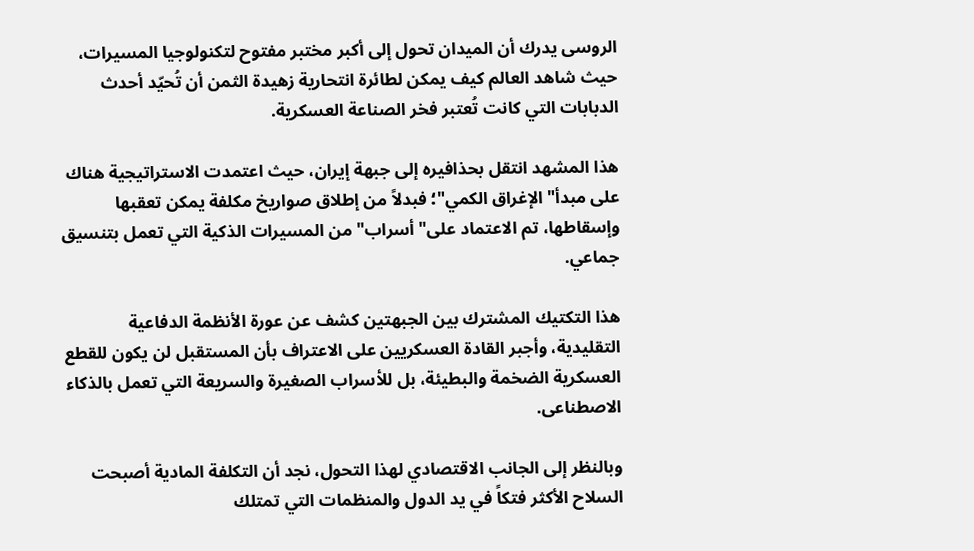الروسى يدرك أن الميدان تحول إلى أكبر مختبر مفتوح لتكنولوجيا المسيرات، حيث شاهد العالم كيف يمكن لطائرة انتحارية زهيدة الثمن أن تُحيّد أحدث الدبابات التي كانت تُعتبر فخر الصناعة العسكرية.

هذا المشهد انتقل بحذافيره إلى جبهة إيران، حيث اعتمدت الاستراتيجية هناك على مبدأ" الإغراق الكمي"؛ فبدلاً من إطلاق صواريخ مكلفة يمكن تعقبها وإسقاطها، تم الاعتماد على" أسراب" من المسيرات الذكية التي تعمل بتنسيق جماعي.

هذا التكتيك المشترك بين الجبهتين كشف عن عورة الأنظمة الدفاعية التقليدية، وأجبر القادة العسكريين على الاعتراف بأن المستقبل لن يكون للقطع العسكرية الضخمة والبطيئة، بل للأسراب الصغيرة والسريعة التي تعمل بالذكاء الاصطناعى.

وبالنظر إلى الجانب الاقتصادي لهذا التحول، نجد أن التكلفة المادية أصبحت السلاح الأكثر فتكاً في يد الدول والمنظمات التي تمتلك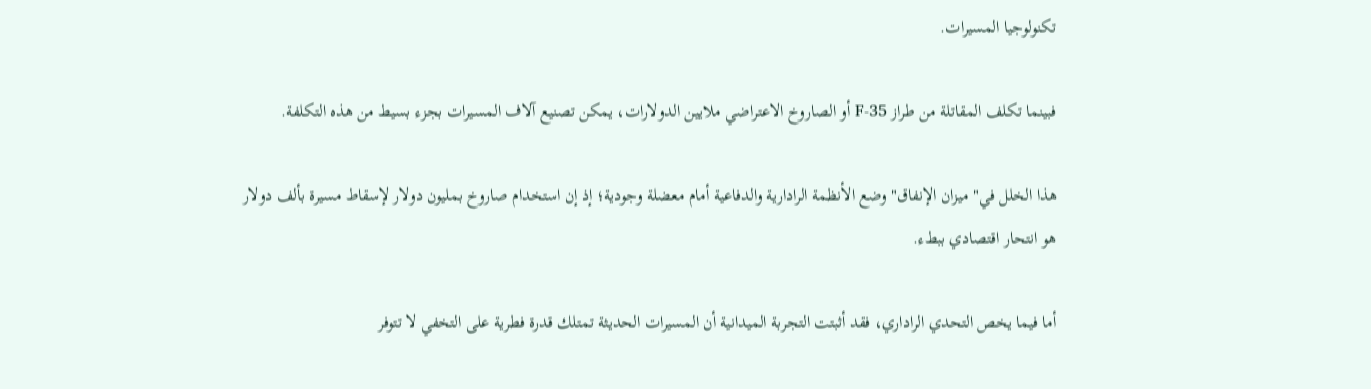تكنولوجيا المسيرات.

فبينما تكلف المقاتلة من طراز F-35 أو الصاروخ الاعتراضي ملايين الدولارات، يمكن تصنيع آلاف المسيرات بجزء بسيط من هذه التكلفة.

هذا الخلل في" ميزان الإنفاق" وضع الأنظمة الرادارية والدفاعية أمام معضلة وجودية؛ إذ إن استخدام صاروخ بمليون دولار لإسقاط مسيرة بألف دولار هو انتحار اقتصادي ببطء.

أما فيما يخص التحدي الراداري، فقد أثبتت التجربة الميدانية أن المسيرات الحديثة تمتلك قدرة فطرية على التخفي لا تتوفر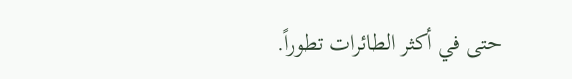حتى في أكثر الطائرات تطوراً.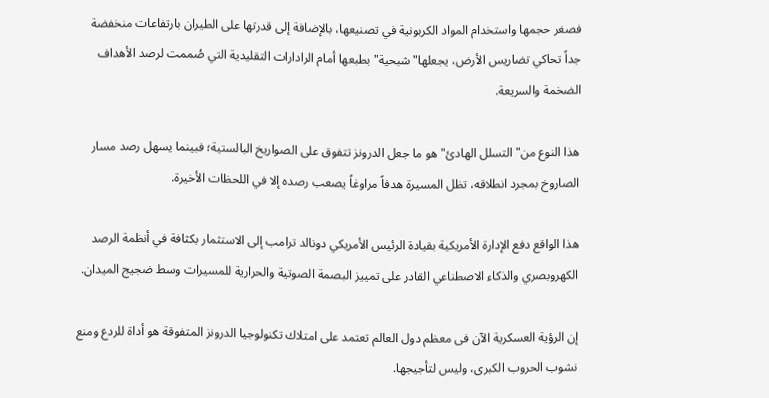فصغر حجمها واستخدام المواد الكربونية في تصنيعها، بالإضافة إلى قدرتها على الطيران بارتفاعات منخفضة جداً تحاكي تضاريس الأرض، يجعلها" شبحية" بطبعها أمام الرادارات التقليدية التي صُممت لرصد الأهداف الضخمة والسريعة.

هذا النوع من" التسلل الهادئ" هو ما جعل الدرونز تتفوق على الصواريخ البالستية؛ فبينما يسهل رصد مسار الصاروخ بمجرد انطلاقه، تظل المسيرة هدفاً مراوغاً يصعب رصده إلا في اللحظات الأخيرة.

هذا الواقع دفع الإدارة الأمريكية بقيادة الرئيس الأمريكي دونالد ترامب إلى الاستثمار بكثافة في أنظمة الرصد الكهروبصري والذكاء الاصطناعي القادر على تمييز البصمة الصوتية والحرارية للمسيرات وسط ضجيج الميدان.

إن الرؤية العسكرية الآن فى معظم دول العالم تعتمد على امتلاك تكنولوجيا الدرونز المتفوقة هو أداة للردع ومنع نشوب الحروب الكبرى، وليس لتأجيجها.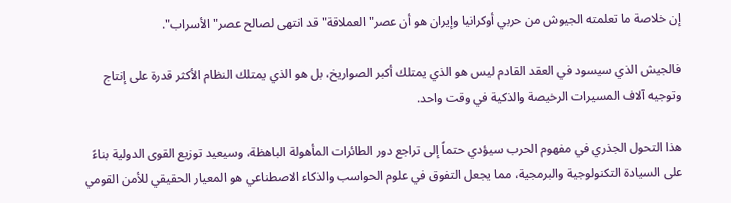إن خلاصة ما تعلمته الجيوش من حربي أوكرانيا وإيران هو أن عصر" العملاقة" قد انتهى لصالح عصر" الأسراب".

فالجيش الذي سيسود في العقد القادم ليس هو الذي يمتلك أكبر الصواريخ، بل هو الذي يمتلك النظام الأكثر قدرة على إنتاج وتوجيه آلاف المسيرات الرخيصة والذكية في وقت واحد.

هذا التحول الجذري في مفهوم الحرب سيؤدي حتماً إلى تراجع دور الطائرات المأهولة الباهظة، وسيعيد توزيع القوى الدولية بناءً على السيادة التكنولوجية والبرمجية، مما يجعل التفوق في علوم الحواسب والذكاء الاصطناعي هو المعيار الحقيقي للأمن القومي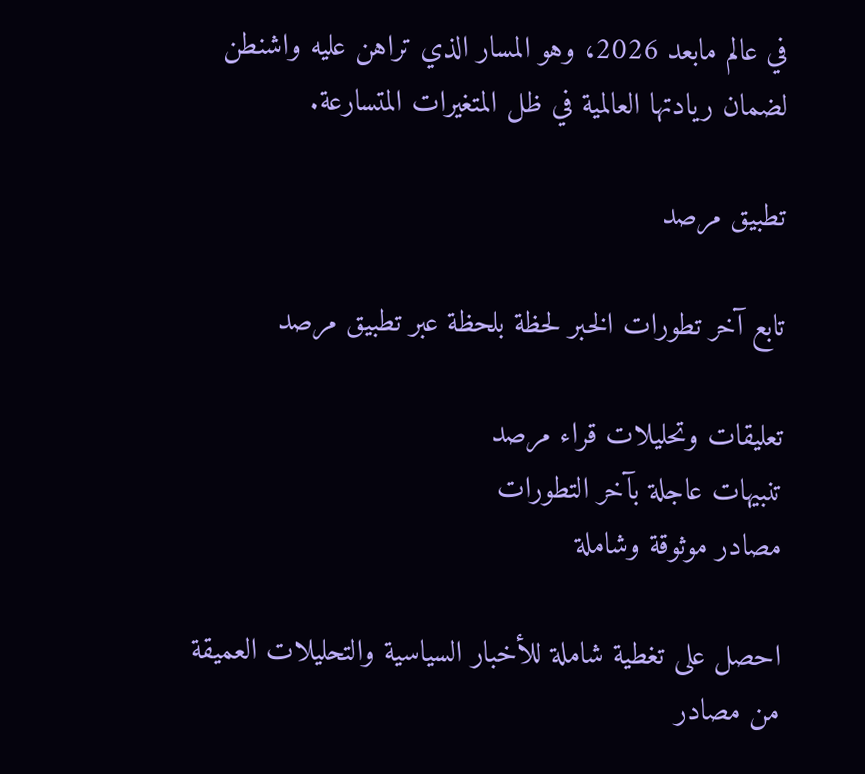في عالم مابعد 2026، وهو المسار الذي تراهن عليه واشنطن لضمان ريادتها العالمية في ظل المتغيرات المتسارعة.

تطبيق مرصد

تابع آخر تطورات الخبر لحظة بلحظة عبر تطبيق مرصد

تعليقات وتحليلات قراء مرصد
تنبيهات عاجلة بآخر التطورات
مصادر موثوقة وشاملة

احصل على تغطية شاملة للأخبار السياسية والتحليلات العميقة من مصادر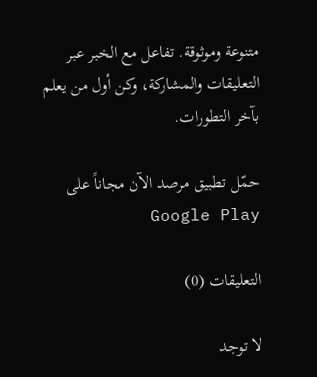متنوعة وموثوقة. تفاعل مع الخبر عبر التعليقات والمشاركة، وكن أول من يعلم بآخر التطورات.

حمّل تطبيق مرصد الآن مجاناً على Google Play

التعليقات (0)

لا توجد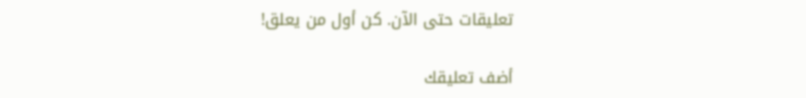تعليقات حتى الآن. كن أول من يعلق!

أضف تعليقك